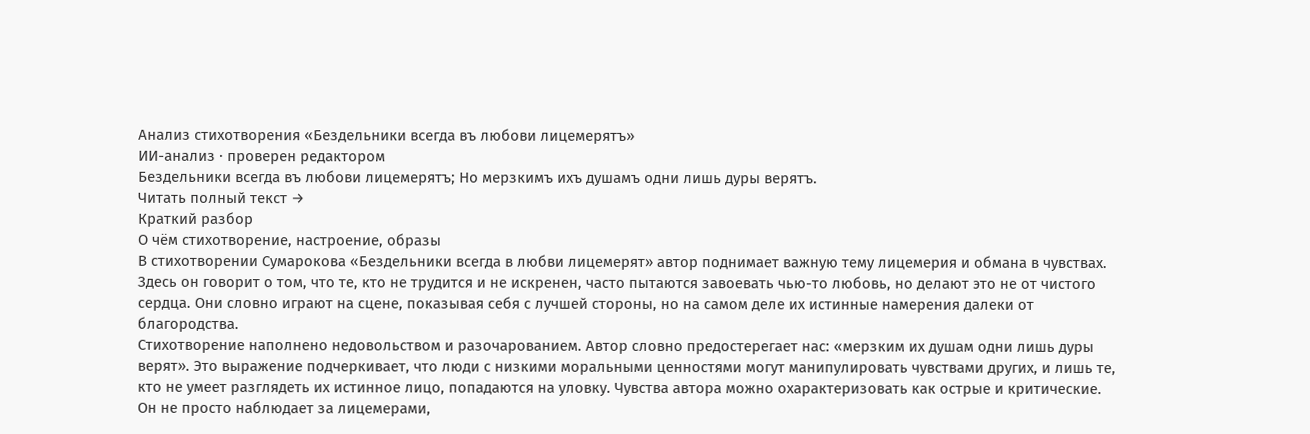Анализ стихотворения «Бездельники всегда въ любови лицемерятъ»
ИИ-анализ · проверен редактором
Бездельники всегда въ любови лицемерятъ; Но мерзкимъ ихъ душамъ одни лишь дуры верятъ.
Читать полный текст →
Краткий разбор
О чём стихотворение, настроение, образы
В стихотворении Сумарокова «Бездельники всегда в любви лицемерят» автор поднимает важную тему лицемерия и обмана в чувствах. Здесь он говорит о том, что те, кто не трудится и не искренен, часто пытаются завоевать чью-то любовь, но делают это не от чистого сердца. Они словно играют на сцене, показывая себя с лучшей стороны, но на самом деле их истинные намерения далеки от благородства.
Стихотворение наполнено недовольством и разочарованием. Автор словно предостерегает нас: «мерзким их душам одни лишь дуры верят». Это выражение подчеркивает, что люди с низкими моральными ценностями могут манипулировать чувствами других, и лишь те, кто не умеет разглядеть их истинное лицо, попадаются на уловку. Чувства автора можно охарактеризовать как острые и критические. Он не просто наблюдает за лицемерами,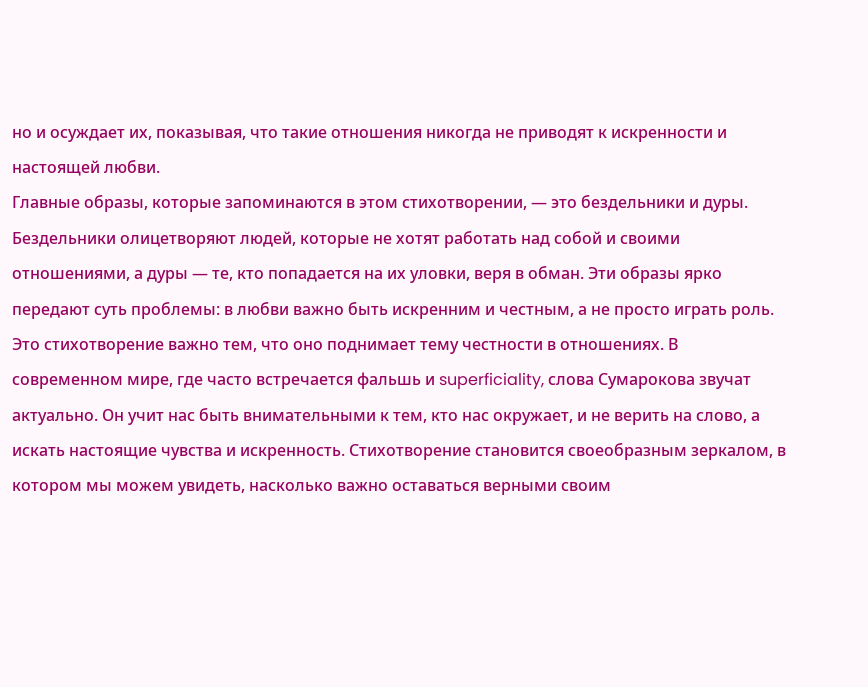но и осуждает их, показывая, что такие отношения никогда не приводят к искренности и настоящей любви.
Главные образы, которые запоминаются в этом стихотворении, — это бездельники и дуры. Бездельники олицетворяют людей, которые не хотят работать над собой и своими отношениями, а дуры — те, кто попадается на их уловки, веря в обман. Эти образы ярко передают суть проблемы: в любви важно быть искренним и честным, а не просто играть роль.
Это стихотворение важно тем, что оно поднимает тему честности в отношениях. В современном мире, где часто встречается фальшь и superficiality, слова Сумарокова звучат актуально. Он учит нас быть внимательными к тем, кто нас окружает, и не верить на слово, а искать настоящие чувства и искренность. Стихотворение становится своеобразным зеркалом, в котором мы можем увидеть, насколько важно оставаться верными своим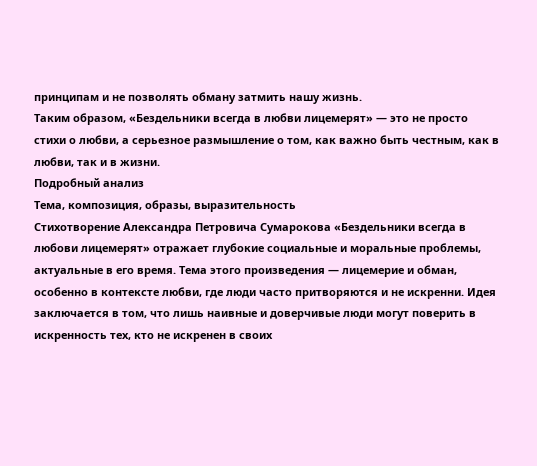принципам и не позволять обману затмить нашу жизнь.
Таким образом, «Бездельники всегда в любви лицемерят» — это не просто стихи о любви, а серьезное размышление о том, как важно быть честным, как в любви, так и в жизни.
Подробный анализ
Тема, композиция, образы, выразительность
Стихотворение Александра Петровича Сумарокова «Бездельники всегда в любови лицемерят» отражает глубокие социальные и моральные проблемы, актуальные в его время. Тема этого произведения — лицемерие и обман, особенно в контексте любви, где люди часто притворяются и не искренни. Идея заключается в том, что лишь наивные и доверчивые люди могут поверить в искренность тех, кто не искренен в своих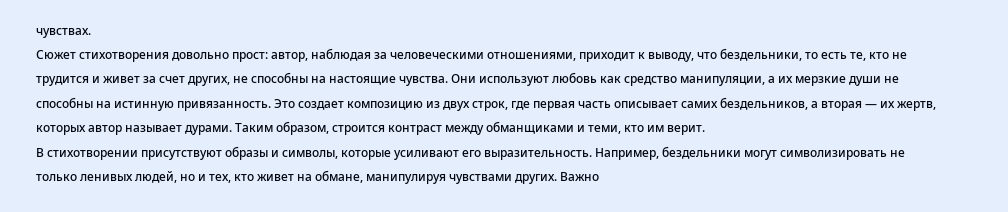чувствах.
Сюжет стихотворения довольно прост: автор, наблюдая за человеческими отношениями, приходит к выводу, что бездельники, то есть те, кто не трудится и живет за счет других, не способны на настоящие чувства. Они используют любовь как средство манипуляции, а их мерзкие души не способны на истинную привязанность. Это создает композицию из двух строк, где первая часть описывает самих бездельников, а вторая — их жертв, которых автор называет дурами. Таким образом, строится контраст между обманщиками и теми, кто им верит.
В стихотворении присутствуют образы и символы, которые усиливают его выразительность. Например, бездельники могут символизировать не только ленивых людей, но и тех, кто живет на обмане, манипулируя чувствами других. Важно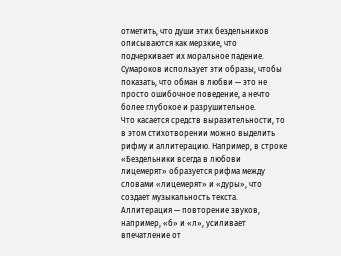отметить, что души этих бездельников описываются как мерзкие, что подчеркивает их моральное падение. Сумароков использует эти образы, чтобы показать, что обман в любви — это не просто ошибочное поведение, а нечто более глубокое и разрушительное.
Что касается средств выразительности, то в этом стихотворении можно выделить рифму и аллитерацию. Например, в строке «Бездельники всегда в любови лицемерят» образуется рифма между словами «лицемерят» и «дуры», что создает музыкальность текста. Аллитерация — повторение звуков, например, «б» и «л», усиливает впечатление от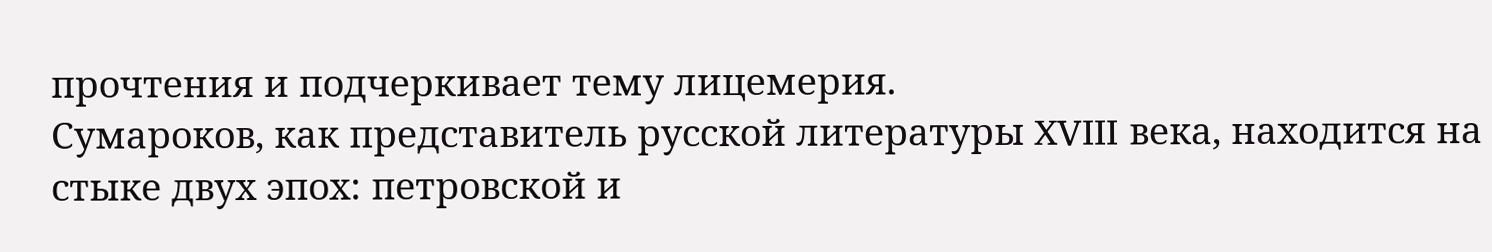прочтения и подчеркивает тему лицемерия.
Сумароков, как представитель русской литературы XVIII века, находится на стыке двух эпох: петровской и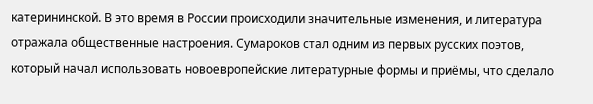катерининской. В это время в России происходили значительные изменения, и литература отражала общественные настроения. Сумароков стал одним из первых русских поэтов, который начал использовать новоевропейские литературные формы и приёмы, что сделало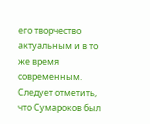его творчество актуальным и в то же время современным.
Следует отметить, что Сумароков был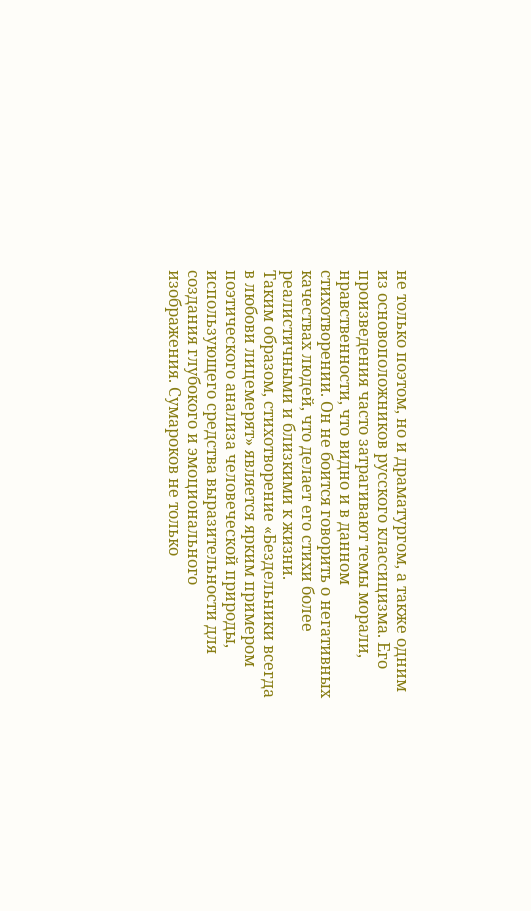не только поэтом, но и драматургом, а также одним из основоположников русского классицизма. Его произведения часто затрагивают темы морали, нравственности, что видно и в данном стихотворении. Он не боится говорить о негативных качествах людей, что делает его стихи более реалистичными и близкими к жизни.
Таким образом, стихотворение «Бездельники всегда в любови лицемерят» является ярким примером поэтического анализа человеческой природы, использующего средства выразительности для создания глубокого и эмоционального изображения. Сумароков не только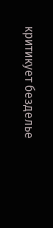критикует безделье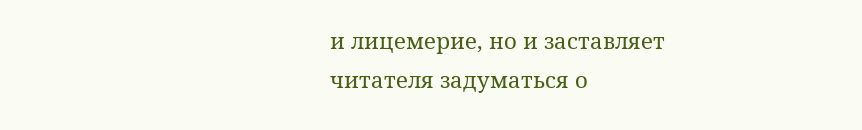и лицемерие, но и заставляет читателя задуматься о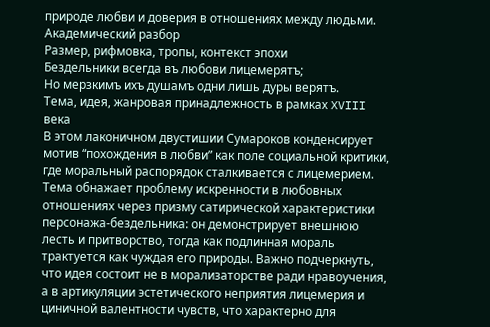природе любви и доверия в отношениях между людьми.
Академический разбор
Размер, рифмовка, тропы, контекст эпохи
Бездельники всегда въ любови лицемерятъ;
Но мерзкимъ ихъ душамъ одни лишь дуры верятъ.
Тема, идея, жанровая принадлежность в рамках XVIII века
В этом лаконичном двустишии Сумароков конденсирует мотив “похождения в любви” как поле социальной критики, где моральный распорядок сталкивается с лицемерием. Тема обнажает проблему искренности в любовных отношениях через призму сатирической характеристики персонажа-бездельника: он демонстрирует внешнюю лесть и притворство, тогда как подлинная мораль трактуется как чуждая его природы. Важно подчеркнуть, что идея состоит не в морализаторстве ради нравоучения, а в артикуляции эстетического неприятия лицемерия и циничной валентности чувств, что характерно для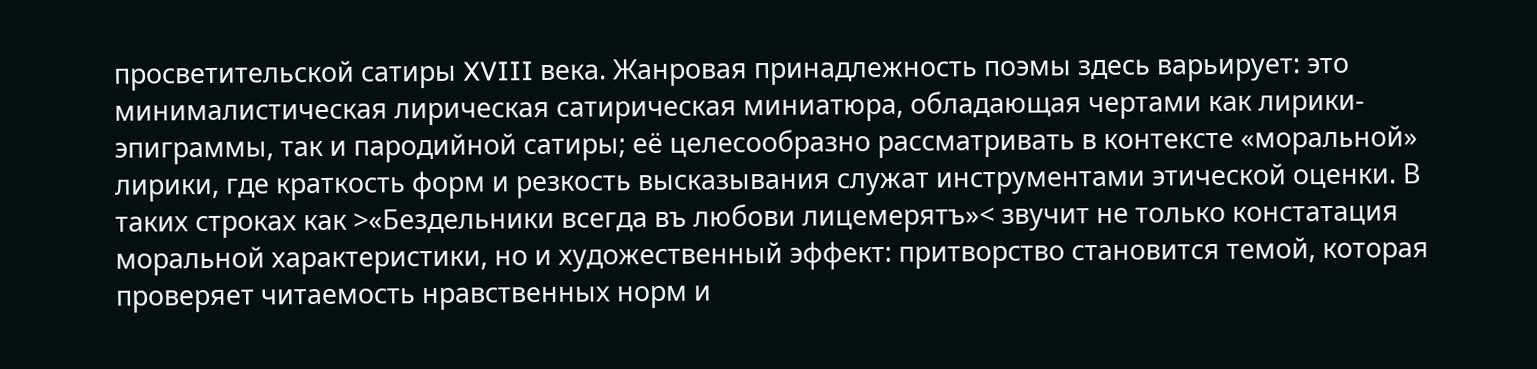просветительской сатиры XVIII века. Жанровая принадлежность поэмы здесь варьирует: это минималистическая лирическая сатирическая миниатюра, обладающая чертами как лирики-эпиграммы, так и пародийной сатиры; её целесообразно рассматривать в контексте «моральной» лирики, где краткость форм и резкость высказывания служат инструментами этической оценки. В таких строках как >«Бездельники всегда въ любови лицемерятъ»< звучит не только констатация моральной характеристики, но и художественный эффект: притворство становится темой, которая проверяет читаемость нравственных норм и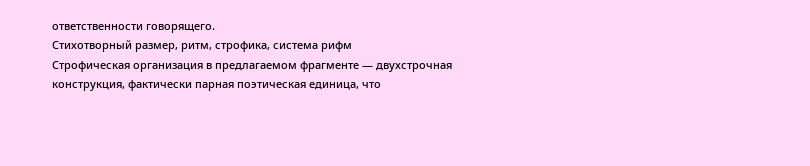ответственности говорящего.
Стихотворный размер, ритм, строфика, система рифм
Строфическая организация в предлагаемом фрагменте — двухстрочная конструкция, фактически парная поэтическая единица, что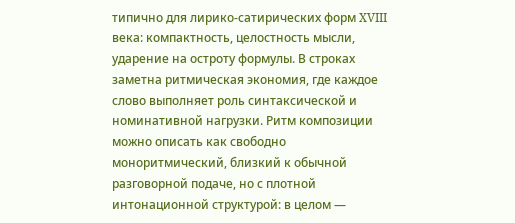типично для лирико-сатирических форм XVIII века: компактность, целостность мысли, ударение на остроту формулы. В строках заметна ритмическая экономия, где каждое слово выполняет роль синтаксической и номинативной нагрузки. Ритм композиции можно описать как свободно моноритмический, близкий к обычной разговорной подаче, но с плотной интонационной структурой: в целом —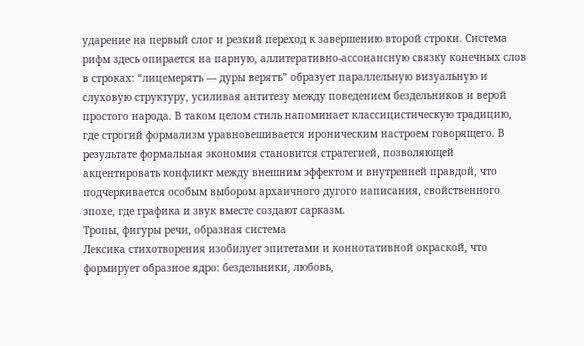ударение на первый слог и резкий переход к завершению второй строки. Система рифм здесь опирается на парную, аллитеративно-ассонансную связку конечных слов в строках: “лицемерятъ — дуры верятъ” образует параллельную визуальную и слуховую структуру, усиливая антитезу между поведением бездельников и верой простого народа. В таком целом стиль напоминает классицистическую традицию, где строгий формализм уравновешивается ироническим настроем говорящего. В результате формальная экономия становится стратегией, позволяющей акцентировать конфликт между внешним эффектом и внутренней правдой, что подчеркивается особым выбором архаичного дугого написания, свойственного эпохе, где графика и звук вместе создают сарказм.
Тропы, фигуры речи, образная система
Лексика стихотворения изобилует эпитетами и коннотативной окраской, что формирует образное ядро: бездельники, любовь,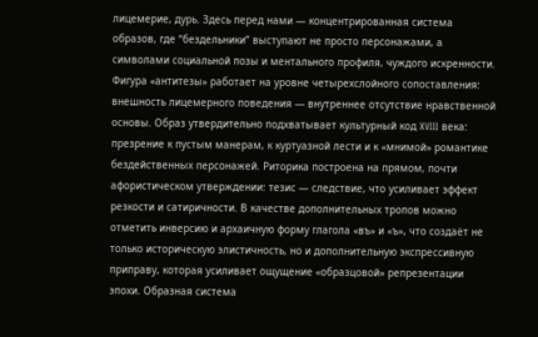лицемерие, дурь. Здесь перед нами — концентрированная система образов, где “бездельники” выступают не просто персонажами, а символами социальной позы и ментального профиля, чуждого искренности. Фигура «антитезы» работает на уровне четырехслойного сопоставления: внешность лицемерного поведения — внутреннее отсутствие нравственной основы. Образ утвердительно подхватывает культурный код XVIII века: презрение к пустым манерам, к куртуазной лести и к «мнимой» романтике бездейственных персонажей. Риторика построена на прямом, почти афористическом утверждении: тезис — следствие, что усиливает эффект резкости и сатиричности. В качестве дополнительных тропов можно отметить инверсию и архаичную форму глагола «въ» и «ъ», что создаёт не только историческую элистичность, но и дополнительную экспрессивную приправу, которая усиливает ощущение «образцовой» репрезентации эпохи. Образная система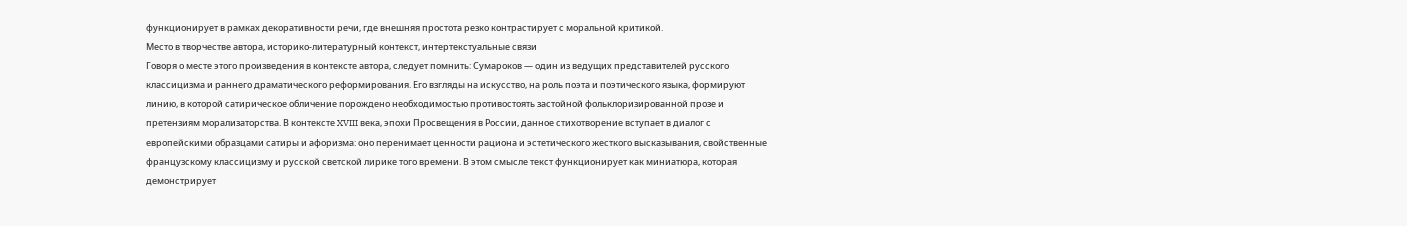функционирует в рамках декоративности речи, где внешняя простота резко контрастирует с моральной критикой.
Место в творчестве автора, историко-литературный контекст, интертекстуальные связи
Говоря о месте этого произведения в контексте автора, следует помнить: Сумароков — один из ведущих представителей русского классицизма и раннего драматического реформирования. Его взгляды на искусство, на роль поэта и поэтического языка, формируют линию, в которой сатирическое обличение порождено необходимостью противостоять застойной фольклоризированной прозе и претензиям морализаторства. В контексте XVIII века, эпохи Просвещения в России, данное стихотворение вступает в диалог с европейскими образцами сатиры и афоризма: оно перенимает ценности рациона и эстетического жесткого высказывания, свойственные французскому классицизму и русской светской лирике того времени. В этом смысле текст функционирует как миниатюра, которая демонстрирует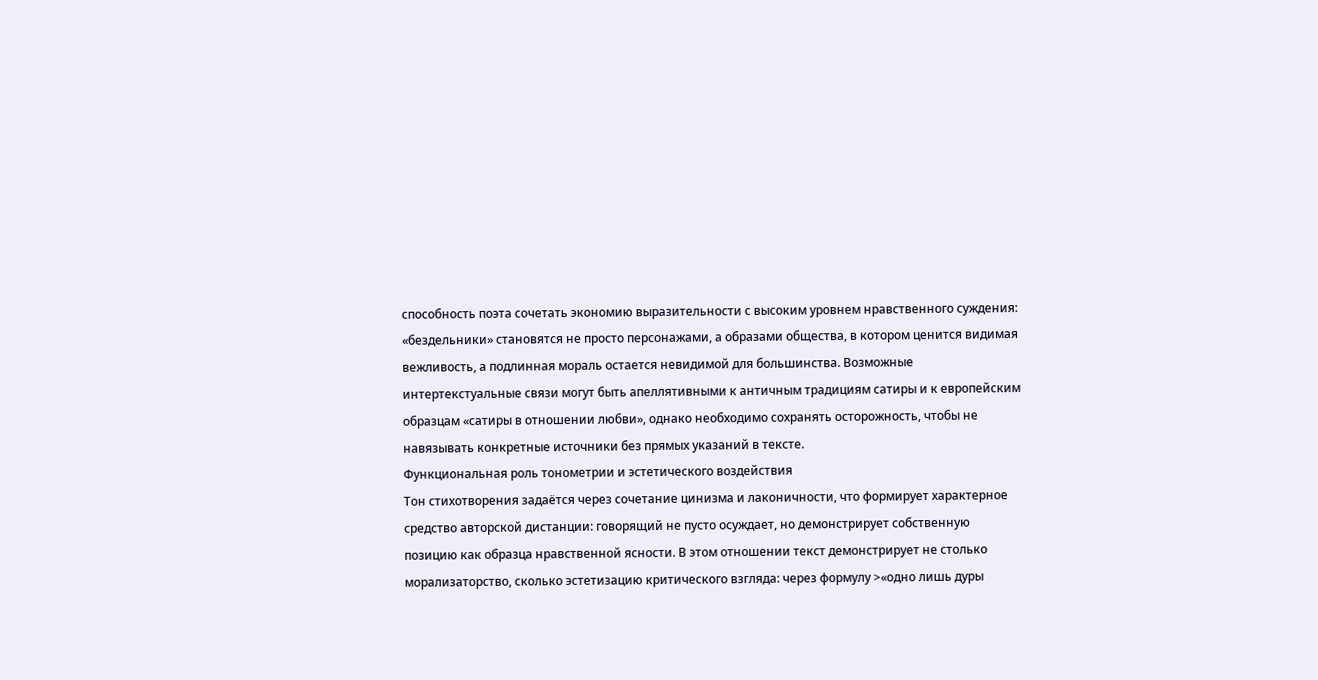способность поэта сочетать экономию выразительности с высоким уровнем нравственного суждения: «бездельники» становятся не просто персонажами, а образами общества, в котором ценится видимая вежливость, а подлинная мораль остается невидимой для большинства. Возможные интертекстуальные связи могут быть апеллятивными к античным традициям сатиры и к европейским образцам «сатиры в отношении любви», однако необходимо сохранять осторожность, чтобы не навязывать конкретные источники без прямых указаний в тексте.
Функциональная роль тонометрии и эстетического воздействия
Тон стихотворения задаётся через сочетание цинизма и лаконичности, что формирует характерное средство авторской дистанции: говорящий не пусто осуждает, но демонстрирует собственную позицию как образца нравственной ясности. В этом отношении текст демонстрирует не столько морализаторство, сколько эстетизацию критического взгляда: через формулу >«одно лишь дуры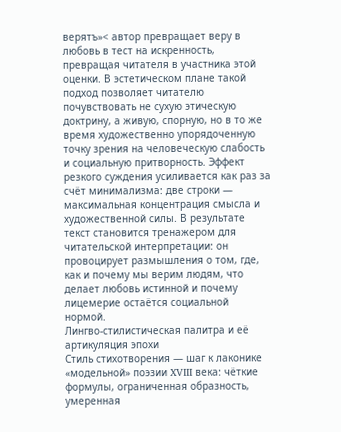верятъ»< автор превращает веру в любовь в тест на искренность, превращая читателя в участника этой оценки. В эстетическом плане такой подход позволяет читателю почувствовать не сухую этическую доктрину, а живую, спорную, но в то же время художественно упорядоченную точку зрения на человеческую слабость и социальную притворность. Эффект резкого суждения усиливается как раз за счёт минимализма: две строки — максимальная концентрация смысла и художественной силы. В результате текст становится тренажером для читательской интерпретации: он провоцирует размышления о том, где, как и почему мы верим людям, что делает любовь истинной и почему лицемерие остаётся социальной нормой.
Лингво-стилистическая палитра и её артикуляция эпохи
Стиль стихотворения — шаг к лаконике «модельной» поэзии XVIII века: чёткие формулы, ограниченная образность, умеренная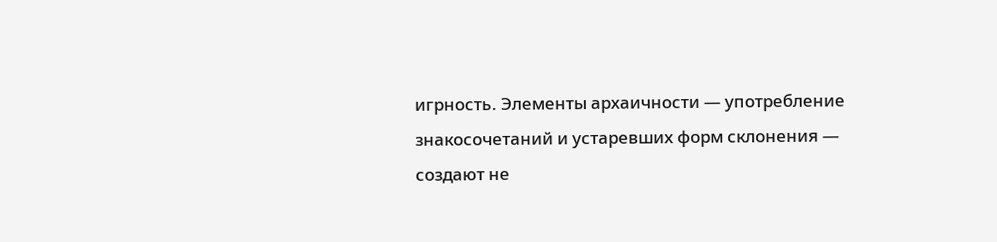игрность. Элементы архаичности — употребление знакосочетаний и устаревших форм склонения — создают не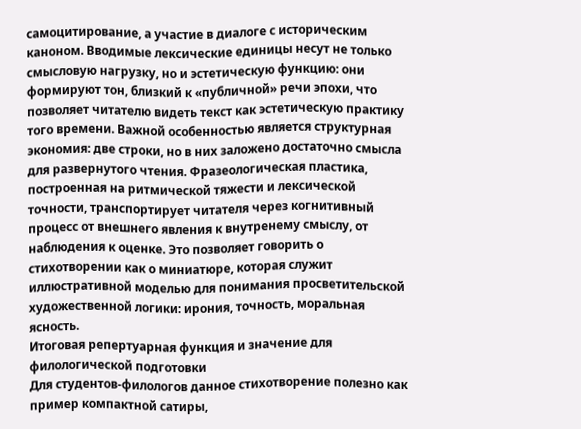самоцитирование, а участие в диалоге с историческим каноном. Вводимые лексические единицы несут не только смысловую нагрузку, но и эстетическую функцию: они формируют тон, близкий к «публичной» речи эпохи, что позволяет читателю видеть текст как эстетическую практику того времени. Важной особенностью является структурная экономия: две строки, но в них заложено достаточно смысла для развернутого чтения. Фразеологическая пластика, построенная на ритмической тяжести и лексической точности, транспортирует читателя через когнитивный процесс от внешнего явления к внутренему смыслу, от наблюдения к оценке. Это позволяет говорить о стихотворении как о миниатюре, которая служит иллюстративной моделью для понимания просветительской художественной логики: ирония, точность, моральная ясность.
Итоговая репертуарная функция и значение для филологической подготовки
Для студентов-филологов данное стихотворение полезно как пример компактной сатиры,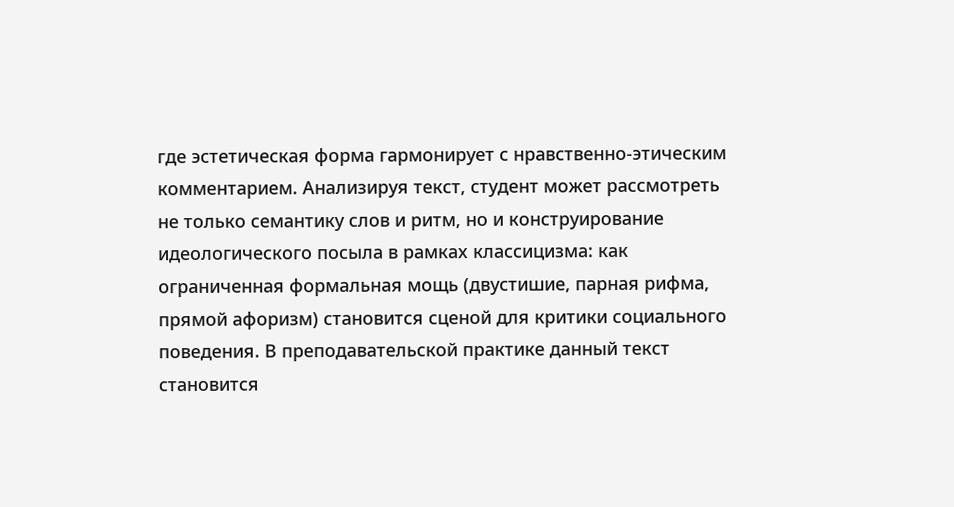где эстетическая форма гармонирует с нравственно-этическим комментарием. Анализируя текст, студент может рассмотреть не только семантику слов и ритм, но и конструирование идеологического посыла в рамках классицизма: как ограниченная формальная мощь (двустишие, парная рифма, прямой афоризм) становится сценой для критики социального поведения. В преподавательской практике данный текст становится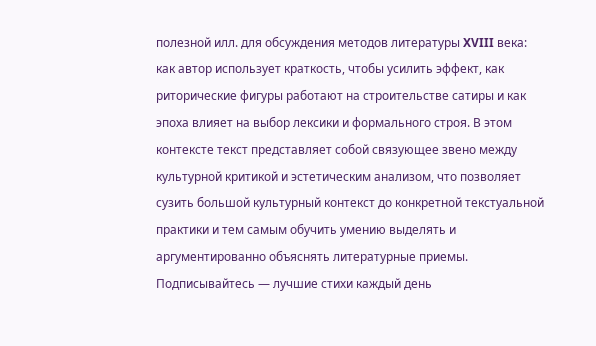полезной илл. для обсуждения методов литературы XVIII века: как автор использует краткость, чтобы усилить эффект, как риторические фигуры работают на строительстве сатиры и как эпоха влияет на выбор лексики и формального строя. В этом контексте текст представляет собой связующее звено между культурной критикой и эстетическим анализом, что позволяет сузить большой культурный контекст до конкретной текстуальной практики и тем самым обучить умению выделять и аргументированно объяснять литературные приемы.
Подписывайтесь — лучшие стихи каждый день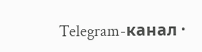Telegram-канал ·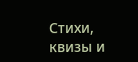Стихи, квизы и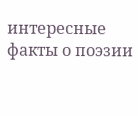интересные факты о поэзии